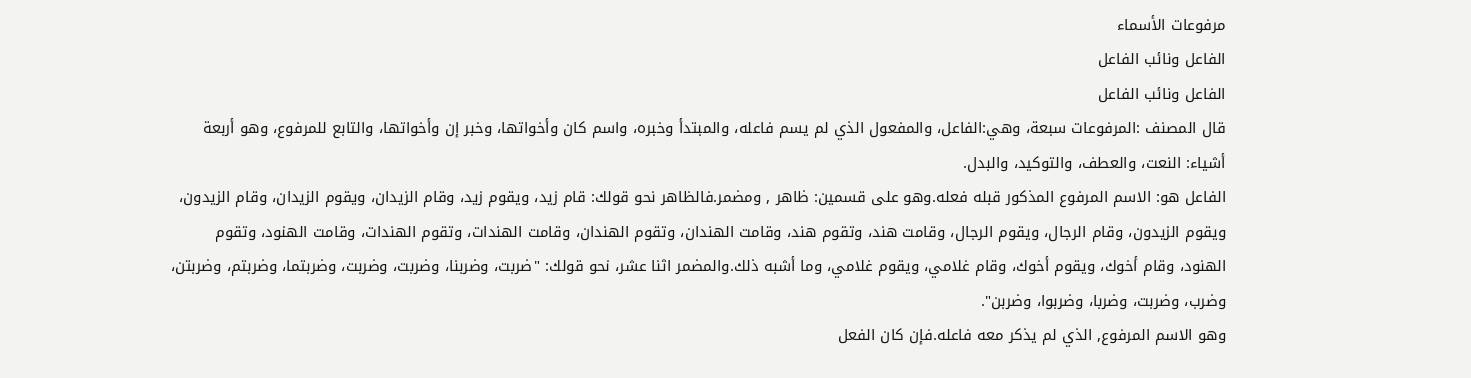مرفوعات الأسماء
الفاعل ونائب الفاعل
الفاعل ونائب الفاعل
قال المصنف :المرفوعات سبعة، وهي:الفاعل، والمفعول الذي لم يسم فاعله، والمبتدأ وخبره، واسم كان وأخواتها، وخبر إن وأخواتها، والتابع للمرفوع، وهو أربعة أشياء: النعت، والعطف، والتوكيد، والبدل.
الفاعل هو: الاسم المرفوع المذكور قبله فعله.وهو على قسمين: ظاهر , ومضمر.فالظاهر نحو قولك: قام زيد، ويقوم زيد، وقام الزيدان، ويقوم الزيدان، وقام الزيدون، ويقوم الزيدون، وقام الرجال، ويقوم الرجال، وقامت هند، وتقوم هند، وقامت الهندان، وتقوم الهندان، وقامت الهندات، وتقوم الهندات، وقامت الهنود، وتقوم الهنود، وقام أخوك، ويقوم أخوك، وقام غلامي، ويقوم غلامي، وما أشبه ذلك.والمضمر اثنا عشر، نحو قولك: "ضربت، وضربنا، وضربت، وضربت، وضربتما، وضربتم، وضربتن، وضرب، وضربت، وضربا، وضربوا، وضربن".
وهو الاسم المرفوع, الذي لم يذكر معه فاعله.فإن كان الفعل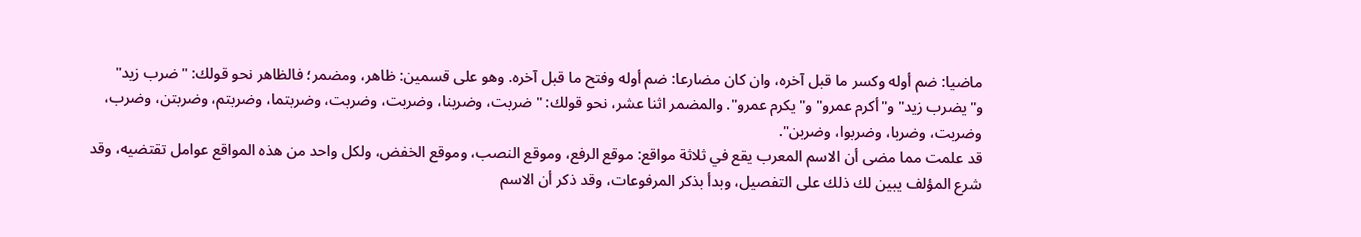ماضيا: ضم أوله وكسر ما قبل آخره، وان كان مضارعا: ضم أوله وفتح ما قبل آخره. وهو على قسمين: ظاهر، ومضمر؛ فالظاهر نحو قولك: "ضرب زيد" و"يضرب زيد" و"أكرم عمرو" و"يكرم عمرو". والمضمر اثنا عشر، نحو قولك: "ضربت، وضربنا، وضربت، وضربت، وضربتما، وضربتم، وضربتن، وضرب، وضربت، وضربا، وضربوا، وضربن".
قد علمت مما مضى أن الاسم المعرب يقع في ثلاثة مواقع: موقع الرفع، وموقع النصب، وموقع الخفض، ولكل واحد من هذه المواقع عوامل تقتضيه، وقد شرع المؤلف يبين لك ذلك على التفصيل، وبدأ بذكر المرفوعات، وقد ذكر أن الاسم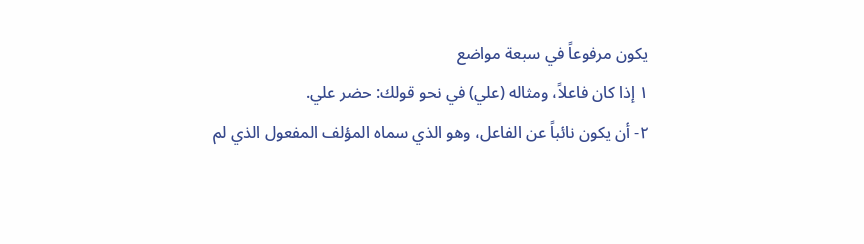يكون مرفوعاً في سبعة مواضع
١ إذا كان فاعلاً، ومثاله (علي) في نحو قولك: حضر علي.
٢- أن يكون نائباً عن الفاعل، وهو الذي سماه المؤلف المفعول الذي لم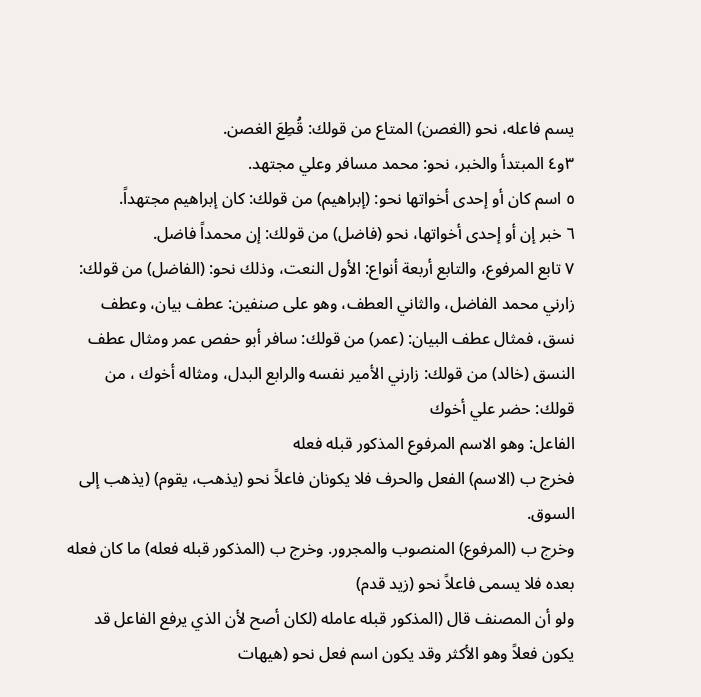يسم فاعله، نحو (الغصن) المتاع من قولك: قُطِعَ الغصن.
٣و٤ المبتدأ والخبر، نحو: محمد مسافر وعلي مجتهد.
٥ اسم كان أو إحدى أخواتها نحو: (إبراهيم) من قولك: كان إبراهيم مجتهداً.
٦ خبر إن أو إحدى أخواتها، نحو (فاضل) من قولك: إن محمداً فاضل.
٧ تابع المرفوع، والتابع أربعة أنواع: الأول النعت، وذلك نحو: (الفاضل) من قولك: زارني محمد الفاضل، والثاني العطف، وهو على صنفين: عطف بيان، وعطف نسق، فمثال عطف البيان: (عمر) من قولك: سافر أبو حفص عمر ومثال عطف النسق (خالد) من قولك: زارني الأمير نفسه والرابع البدل، ومثاله أخوك ، من قولك: حضر علي أخوك
الفاعل: وهو الاسم المرفوع المذكور قبله فعله
فخرج ب (الاسم) الفعل والحرف فلا يكونان فاعلاً نحو (يذهب، يقوم) (يذهب إلى السوق.
وخرج ب (المرفوع) المنصوب والمجرور. وخرج ب (المذكور قبله فعله) ما كان فعله بعده فلا يسمى فاعلاً نحو (زيد قدم)
ولو أن المصنف قال (المذكور قبله عامله (لكان أصح لأن الذي يرفع الفاعل قد يكون فعلاً وهو الأكثر وقد يكون اسم فعل نحو (هيهات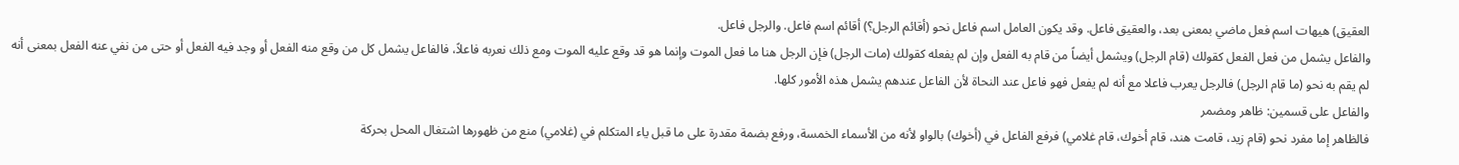العقيق) هيهات اسم فعل ماضي بمعنى بعد، والعقيق فاعل. وقد يكون العامل اسم فاعل نحو (أقائم الرجل؟) أقائم اسم فاعل. والرجل فاعل.
والفاعل يشمل من فعل الفعل كقولك (قام الرجل) ويشمل أيضاً من قام به الفعل وإن لم يفعله كقولك (مات الرجل) فإن الرجل هنا ما فعل الموت وإنما هو قد وقع عليه الموت ومع ذلك نعربه فاعلاً، فالفاعل يشمل كل من وقع منه الفعل أو وجد فيه الفعل أو حتى من نفي عنه الفعل بمعنى أنه لم يقم به نحو (ما قام الرجل) فالرجل يعرب فاعلا مع أنه لم يفعل فهو فاعل عند النحاة لأن الفاعل عندهم يشمل هذه الأمور كلها.
والفاعل على قسمين: ظاهر ومضمر
فالظاهر إما مفرد نحو (قام زيد، قامت هند، قام أخوك، قام غلامي) فرفع الفاعل في (أخوك) بالواو لأنه من الأسماء الخمسة، ورفع بضمة مقدرة على ما قبل ياء المتكلم في (غلامي) منع من ظهورها اشتغال المحل بحركة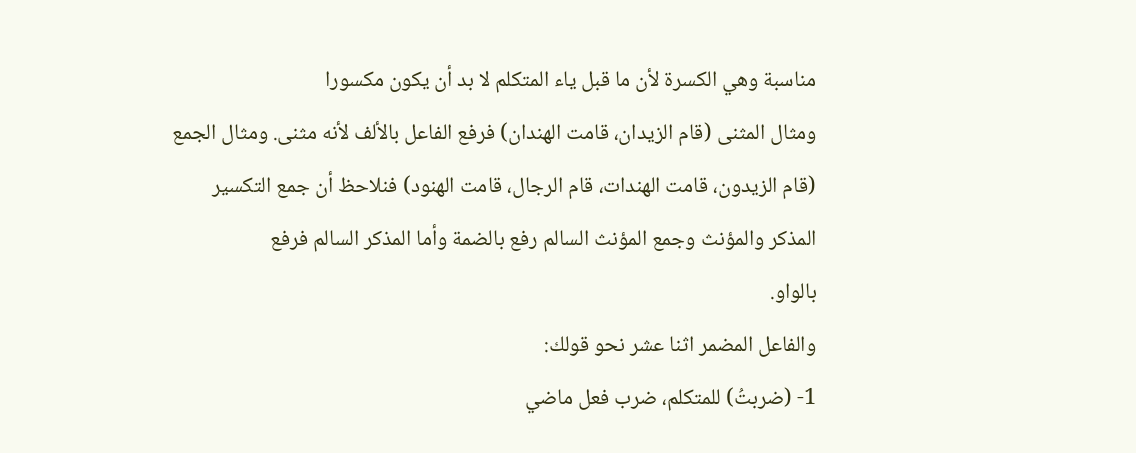مناسبة وهي الكسرة لأن ما قبل ياء المتكلم لا بد أن يكون مكسورا
ومثال المثنى (قام الزيدان، قامت الهندان) فرفع الفاعل بالألف لأنه مثنى. ومثال الجمع (قام الزيدون، قامت الهندات، قام الرجال، قامت الهنود) فنلاحظ أن جمع التكسير المذكر والمؤنث وجمع المؤنث السالم رفع بالضمة وأما المذكر السالم فرفع
بالواو.
والفاعل المضمر اثنا عشر نحو قولك:
1- (ضربتُ) للمتكلم، ضرب فعل ماضي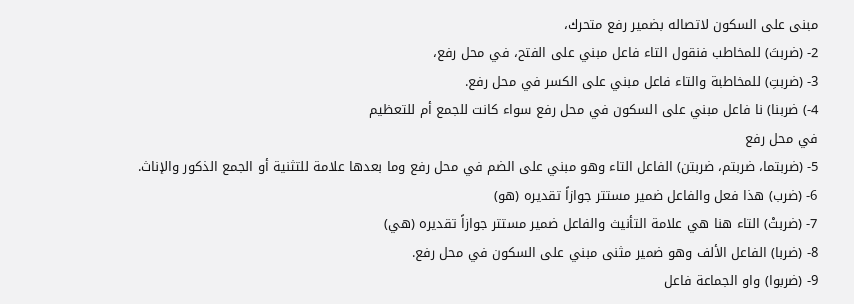مبنى على السكون لاتصاله بضمير رفع متحرك،
2- (ضربتَ) للمخاطب فنقول التاء فاعل مبني على الفتح، في محل رفع،
3- (ضربتِ) للمخاطبة والتاء فاعل مبني على الكسر في محل رفع.
4-) ضربنا) نا فاعل مبني على السكون في محل رفع سواء كانت للجمع أم للتعظيم
في محل رفع
5- (ضربتما، ضربتم، ضربتن) الفاعل التاء وهو مبني على الضم في محل رفع وما بعدها علامة للتثنية أو الجمع الذكور والإناث.
6- (ضرب) هذا فعل والفاعل ضمير مستتر جوازاً تقديره (هو)
7- (ضربتْ) التاء هنا هي علامة التأنيث والفاعل ضمير مستتر جوازاً تقديره (هي)
8- (ضربا) الفاعل الألف وهو ضمير مثنى مبني على السكون في محل رفع.
9- (ضربوا) واو الجماعة فاعل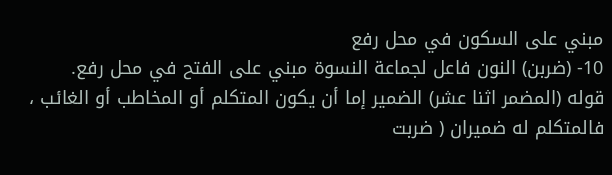مبني على السكون في محل رفع
10- (ضربن) النون فاعل لجماعة النسوة مبني على الفتح في محل رفع.
قوله (المضمر اثنا عشر) الضمير إما أن يكون المتكلم أو المخاطب أو الغائب ، فالمتكلم له ضميران ( ضربت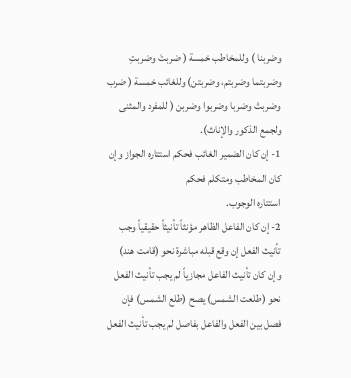وضربنا ) وللمخاطب خمسة ( ضربتَ وضربتِ وضربتما وضربتم، وضربتن) وللغائب خمسة ( ضرب وضربتْ وضربا وضربوا وضربن ( للمفرد والمثنى ولجمع الذكور والإناث).
1- إن كان الضمير الغائب فحكم استتاره الجواز وإن كان المخاطب ومتكلم فحكم
استتاره الوجوب.
2- إن كان الفاعل الظاهر مؤنثاً تأنيثاً حقيقياً وجب تأنيث الفعل إن وقع قبله مباشرة نحو (قامت هند) وإن كان تأنيث الفاعل مجازياً لم يجب تأنيث الفعل نحو (طلعت الشمس) يصح (طلع الشمس) فإن فصل بين الفعل والفاعل بفاصل لم يجب تأنيث الفعل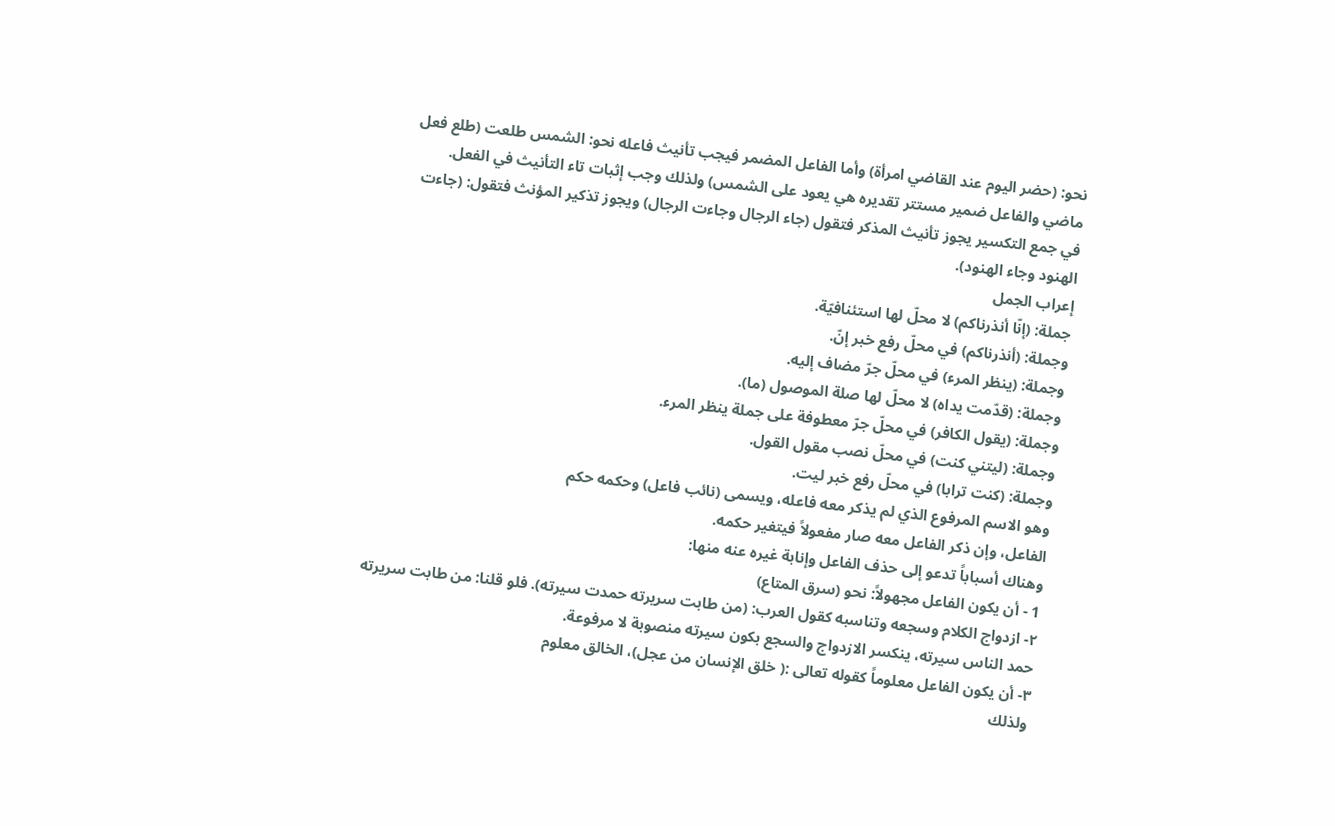نحو: (حضر اليوم عند القاضي امرأة) وأما الفاعل المضمر فيجب تأنيث فاعله نحو: الشمس طلعت (طلع فعل ماضي والفاعل ضمير مستتر تقديره هي يعود على الشمس) ولذلك وجب إثبات تاء التأنيث في الفعل.
في جمع التكسير يجوز تأنيث المذكر فتقول (جاء الرجال وجاءت الرجال) ويجوز تذكير المؤنث فتقول: (جاءت الهنود وجاء الهنود).
إعراب الجمل
جملة: (إنّا أنذرناكم) لا محلّ لها استئنافيّة.
وجملة: (أنذرناكم) في محلّ رفع خبر إنّ.
وجملة: (ينظر المرء) في محلّ جرّ مضاف إليه.
وجملة: (قدّمت يداه) لا محلّ لها صلة الموصول (ما).
وجملة: (يقول الكافر) في محلّ جرّ معطوفة على جملة ينظر المرء.
وجملة: (ليتني كنت) في محلّ نصب مقول القول.
وجملة: (كنت ترابا) في محلّ رفع خبر ليت.
وهو الاسم المرفوع الذي لم يذكر معه فاعله، ويسمى (نائب فاعل) وحكمه حكم
الفاعل، وإن ذكر الفاعل معه صار مفعولاً فيتغير حكمه.
وهناك أسباباً تدعو إلى حذف الفاعل وإنابة غيره عنه منها:
1 - أن يكون الفاعل مجهولاً: نحو (سرق المتاع)
۲- ازدواج الكلام وسجعه وتناسبه كقول العرب: (من طابت سريرته حمدت سيرته). فلو قلنا: من طابت سريرته حمد الناس سيرته، ينكسر الازدواج والسجع بكون سيرته منصوبة لا مرفوعة.
٣- أن يكون الفاعل معلوماً كقوله تعالى :( خلق الإنسان من عجل)، الخالق معلوم
ولذلك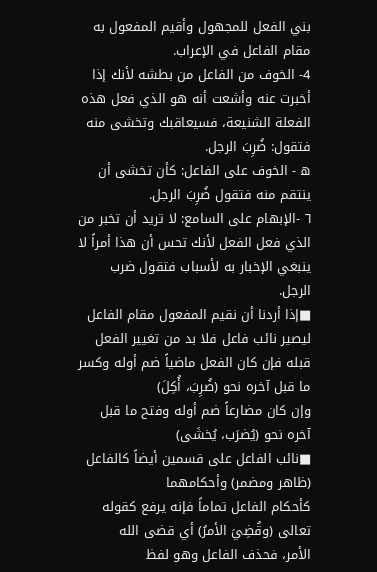بني الفعل للمجهول وأقيم المفعول به مقام الفاعل في الإعراب.
4- الخوف من الفاعل من بطشه لأنك إذا أخبرت عنه وأشعت أنه هو الذي فعل هذه
الفعلة الشنيعة، فسيعاقبك وتخشى منه فتقول: ضُرِبَ الرجل.
ه - الخوف على الفاعل: كأن تخشى أن ينتقم منه فتقول ضُرِبَ الرجل.
٦ -الإبهام على السامع: لا تريد أن تخبر من الذي فعل الفعل لأنك تحس أن هذا أمراً لا ينبغي الإخبار به لأسباب فتقول ضرب الرجل.
■إذا أردنا أن نقيم المفعول مقام الفاعل ليصير نائب فاعل فلا بد من تغيير الفعل
قبله فإن كان الفعل ماضياً ضم أوله وكسر ما قبل آخره نحو (ضُرِبَ، أُكِلَ)
وإن كان مضارعاً ضم أوله وفتح ما قبل آخره نحو (يُضرَب، يُخشَى)
■نائب الفاعل على قسمين أيضاً كالفاعل (ظاهر ومضمر) وأحكامهما
كأحكام الفاعل تماماً فإنه يرفع كقوله تعالى (وقُضِيَ الأمرُ) أي قضى الله
الأمر، فحذف الفاعل وهو لفظ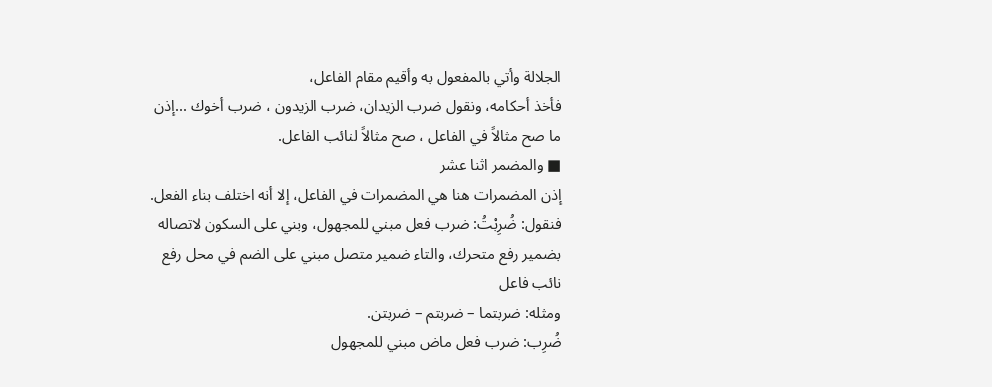الجلالة وأتي بالمفعول به وأقيم مقام الفاعل،
فأخذ أحكامه، ونقول ضرب الزيدان، ضرب الزيدون ، ضرب أخوك ...إذن ما صح مثالاً في الفاعل ، صح مثالاً لنائب الفاعل.
■ والمضمر اثنا عشر
إذن المضمرات هنا هي المضمرات في الفاعل، إلا أنه اختلف بناء الفعل.
فنقول: ضُرِبْتُ: ضرب فعل مبني للمجهول، وبني على السكون لاتصاله بضمير رفع متحرك، والتاء ضمير متصل مبني على الضم في محل رفع نائب فاعل
ومثله: ضربتما – ضربتم – ضربتن.
ضُرِب: ضرب فعل ماض مبني للمجهول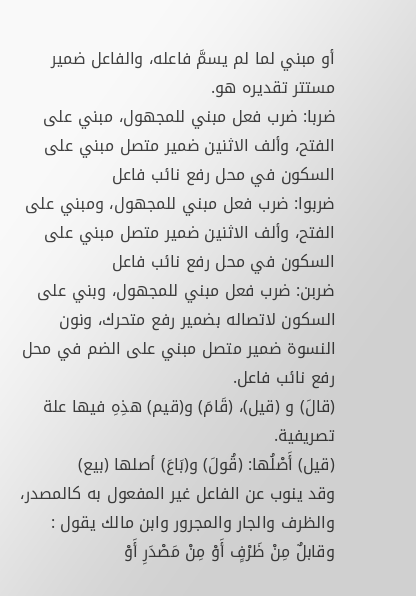أو مبني لما لم يسمَّ فاعله، والفاعل ضمير مستتر تقديره هو.
ضربا: ضرب فعل مبني للمجهول، مبني على الفتح، وألف الاثنين ضمير متصل مبني على السكون في محل رفع نائب فاعل
ضربوا: ضرب فعل مبني للمجهول، ومبني على الفتح، وألف الاثنين ضمير متصل مبني على السكون في محل رفع نائب فاعل
ضربن: ضرب فعل مبني للمجهول، وبني على السكون لاتصاله بضمير رفع متحرك، ونون النسوة ضمير متصل مبني على الضم في محل رفع نائب فاعل.
(قالَ) و (قيل)، (قَامَ) و(قيم) هذِهِ فيها علة تصريفية.
(قيل) أَصْلُها: (قُولَ) و(بَاعَ) أصلها (بيع)
وقد ينوب عن الفاعل غير المفعول به كالمصدر، والظرف والجار والمجرور وابن مالك يقول :
وقابلٌ مِنْ ظَرْفٍ أَوْ مِنْ مَصْدَرِ أَوْ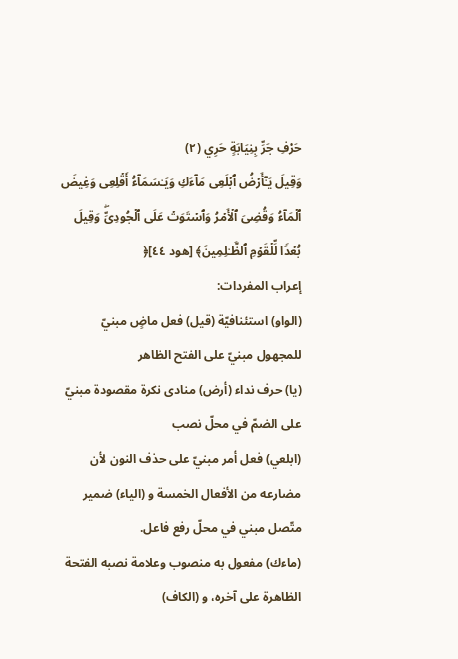حَرْفِ جَرِّ بِنِيَابَةٍ حَرِي (٢)
وَقِیلَ یَـٰۤأَرۡضُ ٱبۡلَعِی مَاۤءَكِ وَیَـٰسَمَاۤءُ أَقۡلِعِی وَغِیضَ ٱلۡمَاۤءُ وَقُضِیَ ٱلۡأَمۡرُ وَٱسۡتَوَتۡ عَلَى ٱلۡجُودِیِّۖ وَقِیلَ بُعۡدࣰا لِّلۡقَوۡمِ ٱلظَّـٰلِمِینَ﴾ [هود ٤٤]﴿
إعراب المفردات:
(الواو) استئنافيّة (قيل) فعل ماضٍ مبنيّ للمجهول مبنيّ على الفتح الظاهر
(يا) حرف نداء (أرض) منادى نكرة مقصودة مبنيّ على الضمّ في محلّ نصب
(ابلعي) فعل أمر مبنيّ على حذف النون لأن مضارعه من الأفعال الخمسة و (الياء) ضمير متّصل مبني في محلّ رفع فاعل.
(ماءك) مفعول به منصوب وعلامة نصبه الفتحة الظاهرة على آخره، و (الكاف)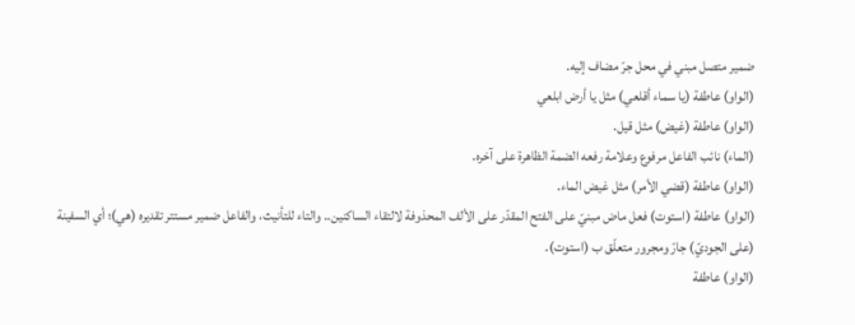ضمير متصل مبني في محل جرّ مضاف إليه.
(الواو) عاطفة (يا سماء أقلعي) مثل يا أرض ابلعي
(الواو) عاطفة (غيض) مثل قيل.
(الماء) نائب الفاعل مرفوع وعلامة رفعه الضمة الظاهرة على آخره.
(الواو) عاطفة (قضي الأمر) مثل غيض الماء.
(الواو) عاطفة (استوت) فعل ماض مبنيّ على الفتح المقدّر على الألف المحذوفة لالتقاء الساكنين.. والتاء للتأنيث، والفاعل ضمير مستتر تقديره (هي)؛ أي السفينة
(على الجوديّ) جارّ ومجرور متعلّق ب (استوت).
(الواو) عاطفة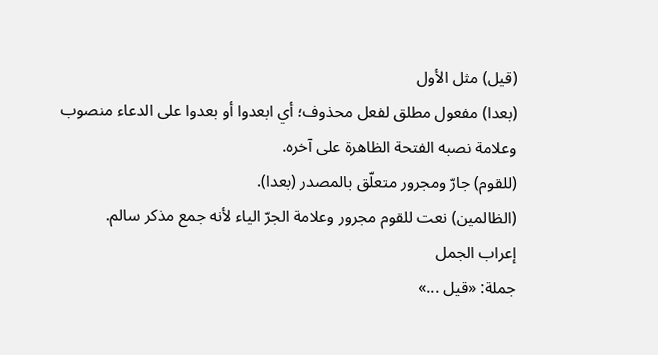(قيل) مثل الأول
(بعدا) مفعول مطلق لفعل محذوف؛ أي ابعدوا أو بعدوا على الدعاء منصوب وعلامة نصبه الفتحة الظاهرة على آخره.
(للقوم) جارّ ومجرور متعلّق بالمصدر (بعدا).
(الظالمين) نعت للقوم مجرور وعلامة الجرّ الياء لأنه جمع مذكر سالم.
إعراب الجمل
جملة: «قيل ...»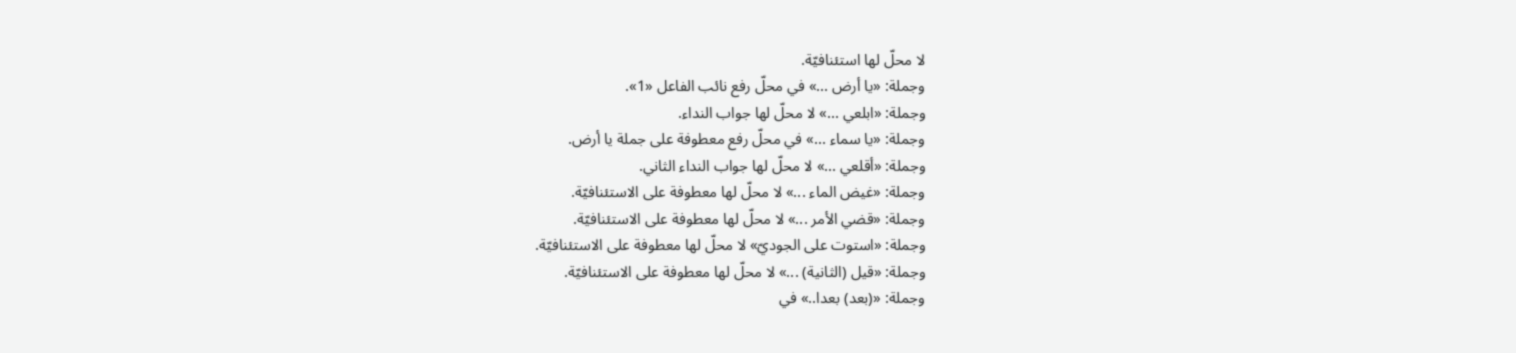لا محلّ لها استئنافيّة.
وجملة: «يا أرض ...» في محلّ رفع نائب الفاعل «1».
وجملة: «ابلعي ...» لا محلّ لها جواب النداء.
وجملة: «يا سماء ...» في محلّ رفع معطوفة على جملة يا أرض.
وجملة: «أقلعي ...» لا محلّ لها جواب النداء الثاني.
وجملة: «غيض الماء ...» لا محلّ لها معطوفة على الاستئنافيّة.
وجملة: «قضي الأمر ...» لا محلّ لها معطوفة على الاستئنافيّة.
وجملة: «استوت على الجوديّ» لا محلّ لها معطوفة على الاستئنافيّة.
وجملة: «قيل (الثانية) ...» لا محلّ لها معطوفة على الاستئنافيّة.
وجملة: «(بعد) بعدا..» في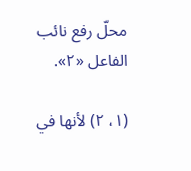محلّ رفع نائب الفاعل «٢».

(١، ٢) لأنها في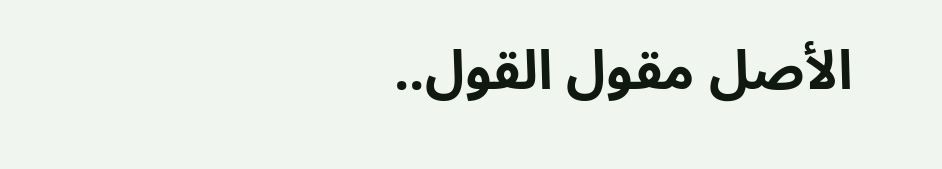الأصل مقول القول..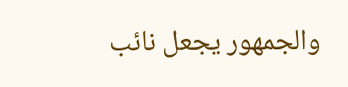والجمهور يجعل نائب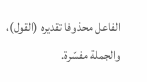الفاعل محذوفا تقديره (القول)، والجملة مفسّرة.